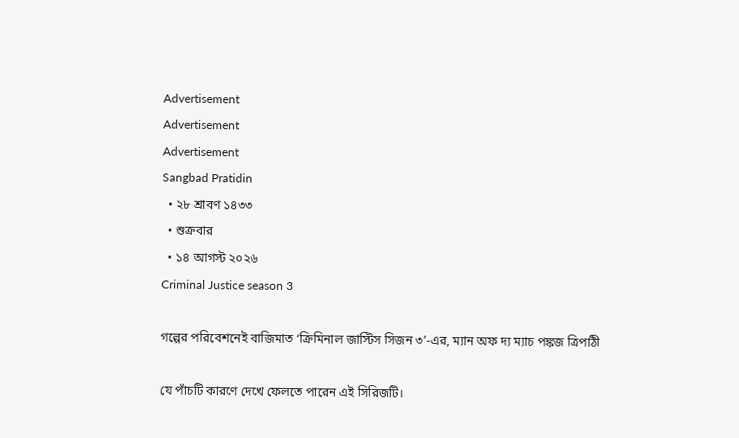Advertisement
Advertisement
Advertisement
Sangbad Pratidin
  • ২৮ শ্রাবণ ১৪৩৩
  • শুক্রবার
  • ১৪ আগস্ট ২০২৬
Criminal Justice season 3

গল্পের পরিবেশনেই বাজিমাত ‘ক্রিমিনাল জাস্টিস সিজন ৩’-এর, ম্যান অফ দ্য ম্যাচ পঙ্কজ ত্রিপাঠী

যে পাঁচটি কারণে দেখে ফেলতে পারেন এই সিরিজটি।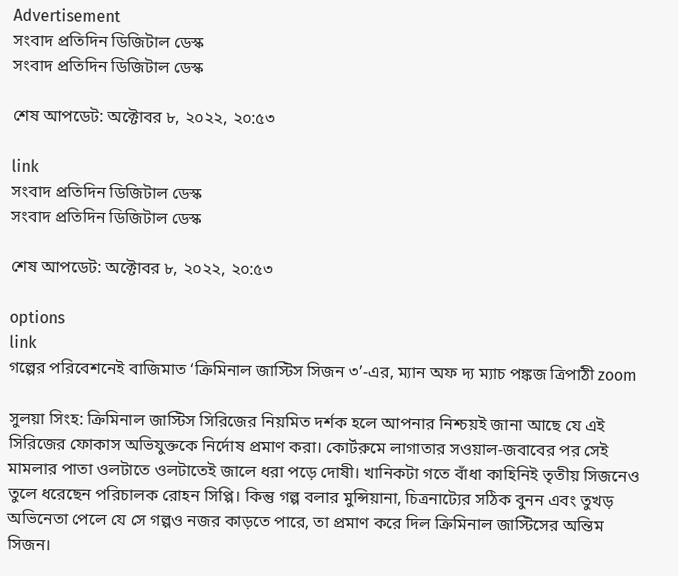Advertisement
সংবাদ প্রতিদিন ডিজিটাল ডেস্ক
সংবাদ প্রতিদিন ডিজিটাল ডেস্ক

শেষ আপডেট: অক্টোবর ৮, ২০২২, ২০:৫৩

link
সংবাদ প্রতিদিন ডিজিটাল ডেস্ক
সংবাদ প্রতিদিন ডিজিটাল ডেস্ক

শেষ আপডেট: অক্টোবর ৮, ২০২২, ২০:৫৩

options
link
গল্পের পরিবেশনেই বাজিমাত ‘ক্রিমিনাল জাস্টিস সিজন ৩’-এর, ম্যান অফ দ্য ম্যাচ পঙ্কজ ত্রিপাঠী zoom

সুলয়া সিংহ: ক্রিমিনাল জাস্টিস সিরিজের নিয়মিত দর্শক হলে আপনার নিশ্চয়ই জানা আছে যে এই সিরিজের ফোকাস অভিযুক্তকে নির্দোষ প্রমাণ করা। কোর্টরুমে লাগাতার সওয়াল-জবাবের পর সেই মামলার পাতা ওলটাতে ওলটাতেই জালে ধরা পড়ে দোষী। খানিকটা গতে বাঁধা কাহিনিই তৃতীয় সিজনেও তুলে ধরেছেন পরিচালক রোহন সিপ্পি। কিন্তু গল্প বলার মুন্সিয়ানা, চিত্রনাট্যের সঠিক বুনন এবং তুখড় অভিনেতা পেলে যে সে গল্পও নজর কাড়তে পারে, তা প্রমাণ করে দিল ক্রিমিনাল জাস্টিসের অন্তিম সিজন।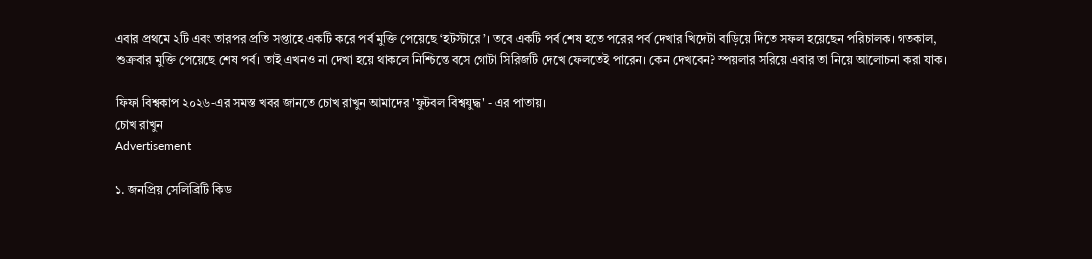এবার প্রথমে ২টি এবং তারপর প্রতি সপ্তাহে একটি করে পর্ব মুক্তি পেয়েছে ‘হটস্টারে’। তবে একটি পর্ব শেষ হতে পরের পর্ব দেখার খিদেটা বাড়িয়ে দিতে সফল হয়েছেন পরিচালক। গতকাল, শুক্রবার মুক্তি পেয়েছে শেষ পর্ব। তাই এখনও না দেখা হয়ে থাকলে নিশ্চিন্তে বসে গোটা সিরিজটি দেখে ফেলতেই পারেন। কেন দেখবেন? স্পয়লার সরিয়ে এবার তা নিয়ে আলোচনা করা যাক।

ফিফা বিশ্বকাপ ২০২৬-এর সমস্ত খবর জানতে চোখ রাখুন আমাদের 'ফুটবল বিশ্বযুদ্ধ' - এর পাতায়।
চোখ রাখুন
Advertisement

১. জনপ্রিয় সেলিব্রিটি কিড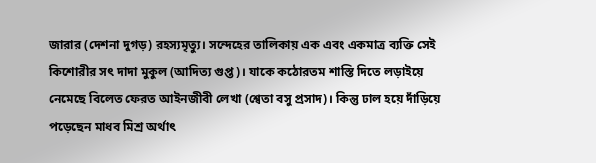জারার (দেশনা দুগড়) রহস্যমৃত্যু। সন্দেহের তালিকায় এক এবং একমাত্র ব্যক্তি সেই কিশোরীর সৎ দাদা মুকুল (আদিত্য গুপ্ত)। যাকে কঠোরতম শাস্তি দিতে লড়াইয়ে নেমেছে বিলেত ফেরত আইনজীবী লেখা (শ্বেতা বসু প্রসাদ)। কিন্তু ঢাল হয়ে দাঁড়িয়ে পড়েছেন মাধব মিশ্র অর্থাৎ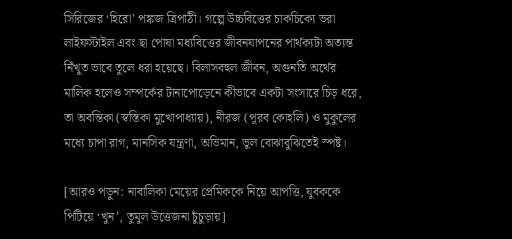সিরিজের ‘হিরো’ পঙ্কজ ত্রিপাঠী। গল্পে উচ্চবিত্তের চাকচিক্যে ভরা লাইফস্টাইল এবং ছা পোষা মধ্যবিত্তের জীবনযাপনের পার্থক্যটা অত্যন্ত নিঁখুত ভাবে তুলে ধরা হয়েছে। বিলাসবহুল জীবন, অগুনতি অর্থের মালিক হলেও সম্পর্কের টানাপোড়েনে কীভাবে একটা সংসারে চিড় ধরে, তা অবন্তিকা (স্বস্তিকা মুখোপাধ্যায়), নীরজ (পূরব কোহলি) ও মুকুলের মধ্যে চাপা রাগ, মানসিক যন্ত্রণা, অভিমান, ভুল বোঝাবুঝিতেই স্পষ্ট।

[আরও পড়ুন: নাবালিকা মেয়ের প্রেমিককে নিয়ে আপত্তি, যুবককে পিটিয়ে ‘খুন’, তুমুল উত্তেজনা চুঁচুড়ায়]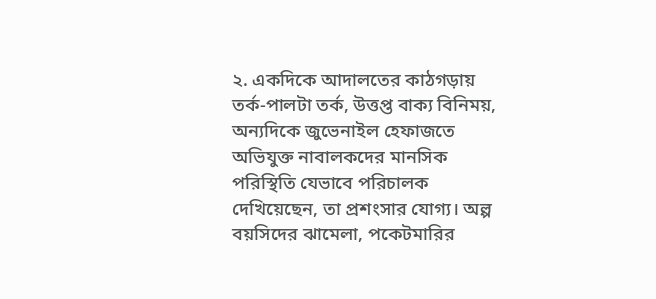২. একদিকে আদালতের কাঠগড়ায় তর্ক-পালটা তর্ক, উত্তপ্ত বাক্য বিনিময়, অন্যদিকে জুভেনাইল হেফাজতে অভিযুক্ত নাবালকদের মানসিক পরিস্থিতি যেভাবে পরিচালক দেখিয়েছেন, তা প্রশংসার যোগ্য। অল্প বয়সিদের ঝামেলা, পকেটমারির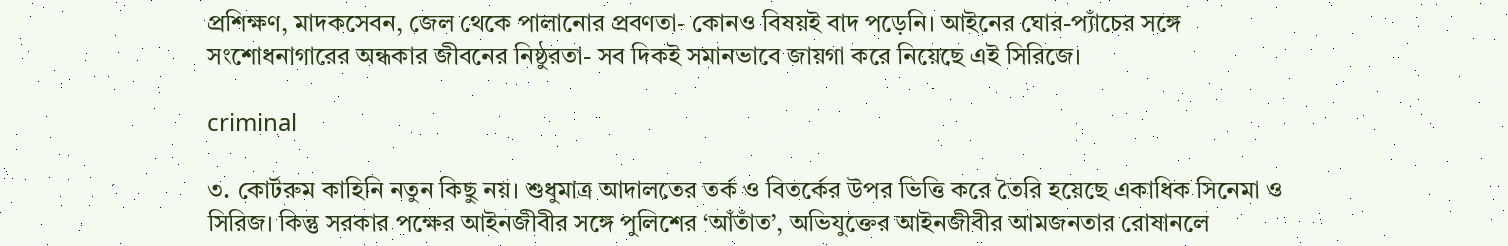প্রশিক্ষণ, মাদকসেবন, জেল থেকে পালানোর প্রবণতা- কোনও বিষয়ই বাদ পড়েনি। আইনের ঘোর-প্যাঁচের সঙ্গে সংশোধনাগারের অন্ধকার জীবনের নিষ্ঠুরতা- সব দিকই সমানভাবে জায়গা করে নিয়েছে এই সিরিজে।

criminal

৩. কোর্টরুম কাহিনি নতুন কিছু নয়। শুধুমাত্র আদালতের তর্ক ও বিতর্কের উপর ভিত্তি করে তৈরি হয়েছে একাধিক সিনেমা ও সিরিজ। কিন্তু সরকার পক্ষের আইনজীবীর সঙ্গে পুলিশের ‘আঁতাঁত’, অভিযুক্তের আইনজীবীর আমজনতার রোষানলে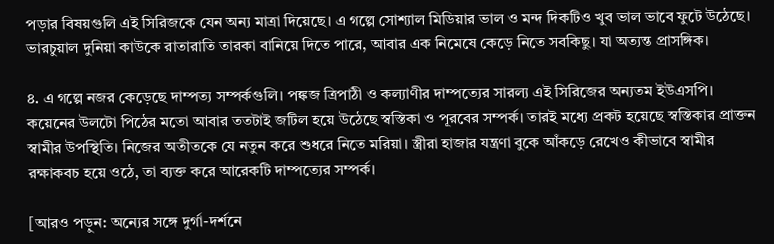পড়ার বিষয়গুলি এই সিরিজকে যেন অন্য মাত্রা দিয়েছে। এ গল্পে সোশ্যাল মিডিয়ার ভাল ও মন্দ দিকটিও খুব ভাল ভাবে ফুটে উঠেছে। ভারচুয়াল দুনিয়া কাউকে রাতারাতি তারকা বানিয়ে দিতে পারে, আবার এক নিমেষে কেড়ে নিতে সবকিছু। যা অত্যন্ত প্রাসঙ্গিক।

৪. এ গল্পে নজর কেড়েছে দাম্পত্য সম্পর্কগুলি। পঙ্কজ ত্রিপাঠী ও কল্যাণীর দাম্পত্যের সারল্য এই সিরিজের অন্যতম ইউএসপি। কয়েনের উলটো পিঠের মতো আবার ততটাই জটিল হয়ে উঠেছে স্বস্তিকা ও পূরবের সম্পর্ক। তারই মধ্যে প্রকট হয়েছে স্বস্তিকার প্রাক্তন স্বামীর উপস্থিতি। নিজের অতীতকে যে নতুন করে শুধরে নিতে মরিয়া। স্ত্রীরা হাজার যন্ত্রণা বুকে আঁকড়ে রেখেও কীভাবে স্বামীর রক্ষাকবচ হয়ে ওঠে, তা ব্যক্ত করে আরেকটি দাম্পত্যের সম্পর্ক।

[আরও পড়ুন: অন্যের সঙ্গে দুর্গা-দর্শনে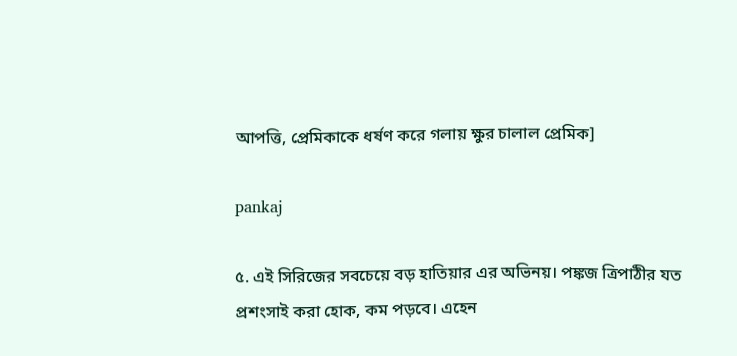আপত্তি, প্রেমিকাকে ধর্ষণ করে গলায় ক্ষুর চালাল প্রেমিক]

pankaj

৫. এই সিরিজের সবচেয়ে বড় হাতিয়ার এর অভিনয়। পঙ্কজ ত্রিপাঠীর যত প্রশংসাই করা হোক, কম পড়বে। এহেন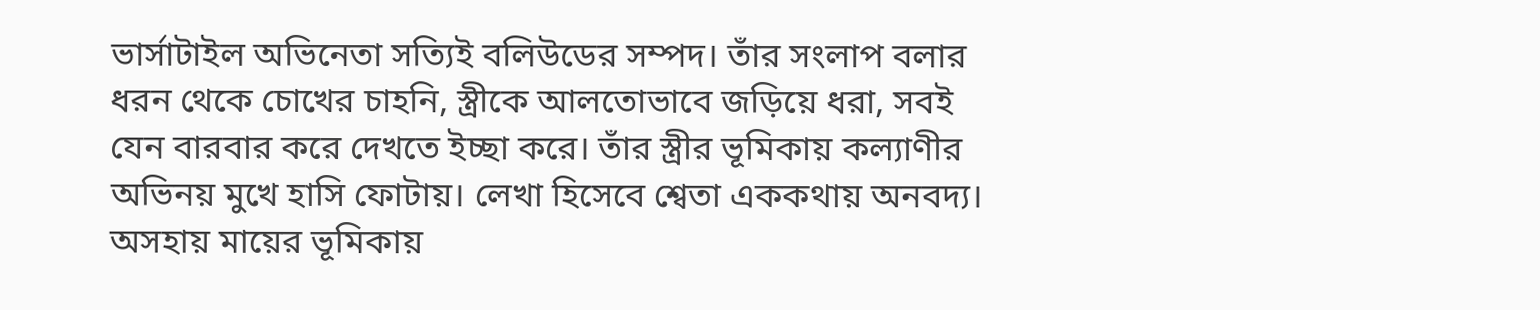ভার্সাটাইল অভিনেতা সত্যিই বলিউডের সম্পদ। তাঁর সংলাপ বলার ধরন থেকে চোখের চাহনি, স্ত্রীকে আলতোভাবে জড়িয়ে ধরা, সবই যেন বারবার করে দেখতে ইচ্ছা করে। তাঁর স্ত্রীর ভূমিকায় কল্যাণীর অভিনয় মুখে হাসি ফোটায়। লেখা হিসেবে শ্বেতা এককথায় অনবদ্য। অসহায় মায়ের ভূমিকায়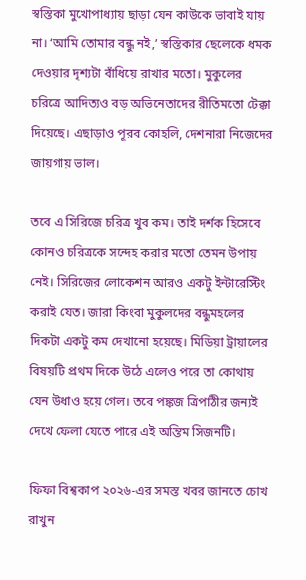স্বস্তিকা মুখোপাধ্যায় ছাড়া যেন কাউকে ভাবাই যায় না। ‘আমি তোমার বন্ধু নই,’ স্বস্তিকার ছেলেকে ধমক দেওয়ার দৃশ্যটা বাঁধিয়ে রাখার মতো। মুকুলের চরিত্রে আদিত্যও বড় অভিনেতাদের রীতিমতো টেক্কা দিয়েছে। এছাড়াও পূরব কোহলি, দেশনারা নিজেদের জায়গায় ভাল।

তবে এ সিরিজে চরিত্র খুব কম। তাই দর্শক হিসেবে কোনও চরিত্রকে সন্দেহ করার মতো তেমন উপায় নেই। সিরিজের লোকেশন আরও একটু ইন্টারেস্টিং করাই যেত। জারা কিংবা মুকুলদের বন্ধুমহলের দিকটা একটু কম দেখানো হয়েছে। মিডিয়া ট্রায়ালের বিষয়টি প্রথম দিকে উঠে এলেও পরে তা কোথায় যেন উধাও হয়ে গেল। তবে পঙ্কজ ত্রিপাঠীর জন্যই দেখে ফেলা যেতে পারে এই অন্তিম সিজনটি।

ফিফা বিশ্বকাপ ২০২৬-এর সমস্ত খবর জানতে চোখ রাখুন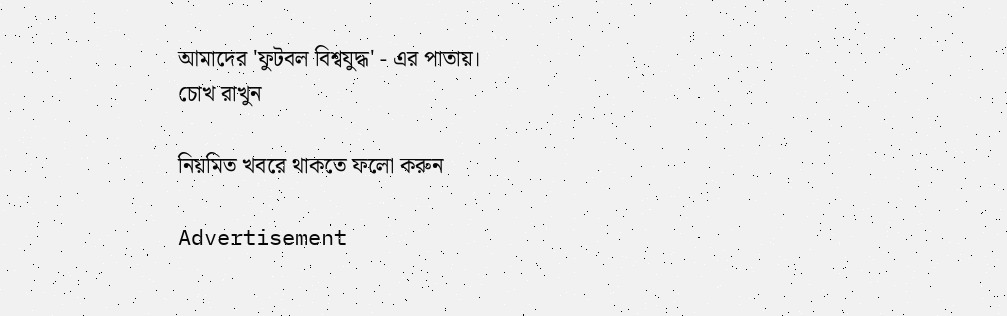আমাদের 'ফুটবল বিশ্বযুদ্ধ' - এর পাতায়।
চোখ রাখুন

নিয়মিত খবরে থাকতে ফলো করুন

Advertisement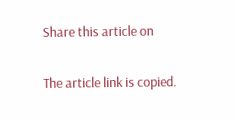Share this article on

The article link is copied.